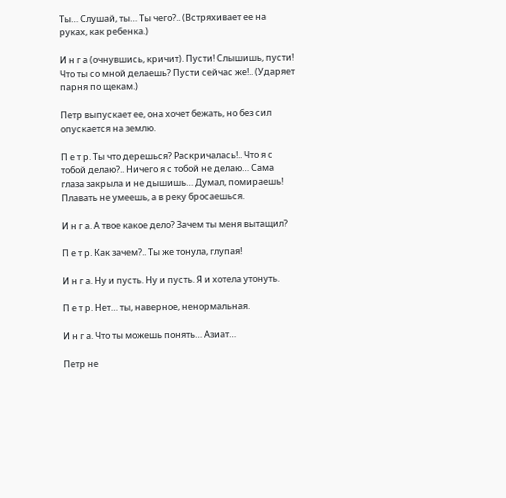Ты… Слушай, ты… Ты чего?.. (Встряхивает ее на руках, как ребенка.)

И н г а (очнувшись, кричит). Пусти! Слышишь, пусти! Что ты со мной делаешь? Пусти сейчас же!.. (Ударяет парня по щекам.)

Петр выпускает ее, она хочет бежать, но без сил опускается на землю.

П е т р. Ты что дерешься? Раскричалась!.. Что я с тобой делаю?.. Ничего я с тобой не делаю… Сама глаза закрыла и не дышишь… Думал, помираешь! Плавать не умеешь, а в реку бросаешься.

И н г а. А твое какое дело? Зачем ты меня вытащил?

П е т р. Как зачем?.. Ты же тонула, глупая!

И н г а. Ну и пусть. Ну и пусть. Я и хотела утонуть.

П е т р. Нет… ты, наверное, ненормальная.

И н г а. Что ты можешь понять… Азиат…

Петр не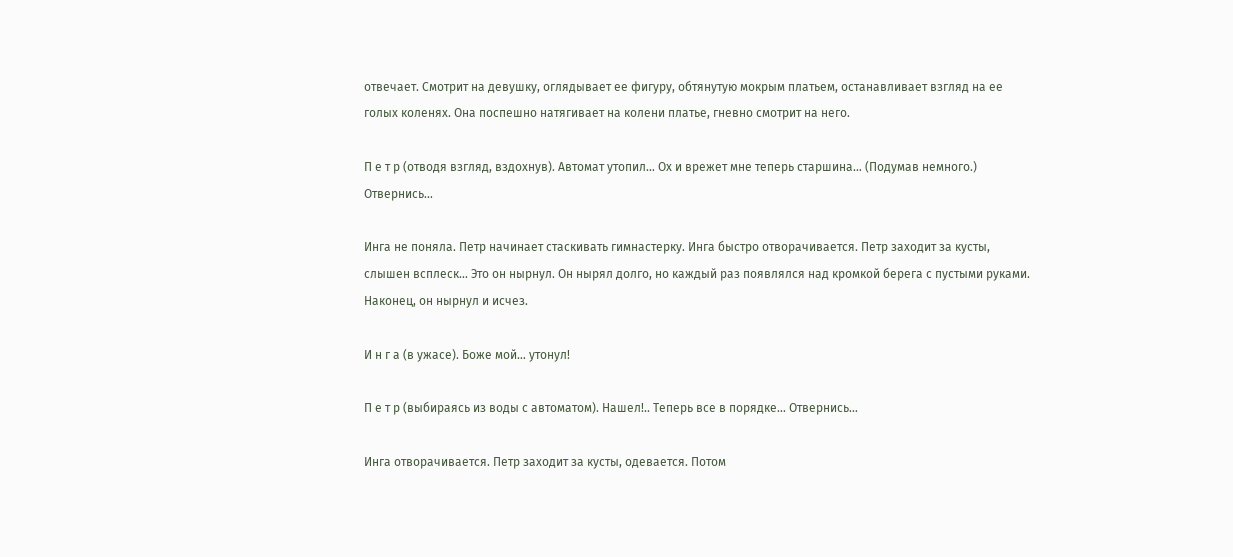отвечает. Смотрит на девушку, оглядывает ее фигуру, обтянутую мокрым платьем, останавливает взгляд на ее голых коленях. Она поспешно натягивает на колени платье, гневно смотрит на него.

П е т р (отводя взгляд, вздохнув). Автомат утопил… Ох и врежет мне теперь старшина… (Подумав немного.) Отвернись…

Инга не поняла. Петр начинает стаскивать гимнастерку. Инга быстро отворачивается. Петр заходит за кусты, слышен всплеск… Это он нырнул. Он нырял долго, но каждый раз появлялся над кромкой берега с пустыми руками. Наконец, он нырнул и исчез.

И н г а (в ужасе). Боже мой… утонул!

П е т р (выбираясь из воды с автоматом). Нашел!.. Теперь все в порядке… Отвернись…

Инга отворачивается. Петр заходит за кусты, одевается. Потом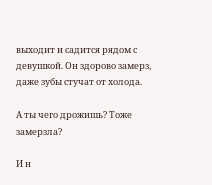выходит и садится рядом с девушкой. Он здорово замерз, даже зубы стучат от холода.

А ты чего дрожишь? Тоже замерзла?

И н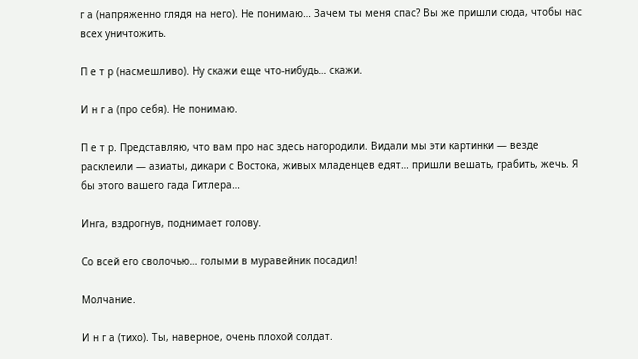г а (напряженно глядя на него). Не понимаю… Зачем ты меня спас? Вы же пришли сюда, чтобы нас всех уничтожить.

П е т р (насмешливо). Ну скажи еще что-нибудь… скажи.

И н г а (про себя). Не понимаю.

П е т р. Представляю, что вам про нас здесь нагородили. Видали мы эти картинки — везде расклеили — азиаты, дикари с Востока, живых младенцев едят… пришли вешать, грабить, жечь. Я бы этого вашего гада Гитлера…

Инга, вздрогнув, поднимает голову.

Со всей его сволочью… голыми в муравейник посадил!

Молчание.

И н г а (тихо). Ты, наверное, очень плохой солдат.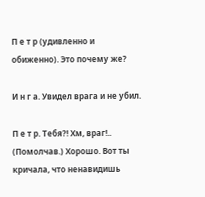П е т р (удивленно и обиженно). Это почему же?

И н г а. Увидел врага и не убил.

П е т р. Тебя?! Хм, враг!.. (Помолчав.) Хорошо. Вот ты кричала, что ненавидишь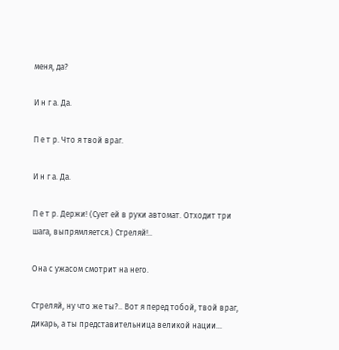меня, да?

И н г а. Да.

П е т р. Что я твой враг.

И н г а. Да.

П е т р. Держи! (Сует ей в руки автомат. Отходит три шага, выпрямляется.) Стреляй!..

Она с ужасом смотрит на него.

Стреляй, ну что же ты?.. Вот я перед тобой, твой враг, дикарь, а ты представительница великой нации…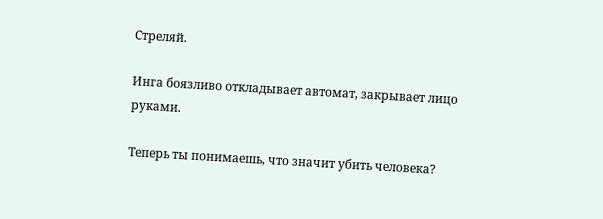Стреляй.

Инга боязливо откладывает автомат, закрывает лицо руками.

Теперь ты понимаешь, что значит убить человека?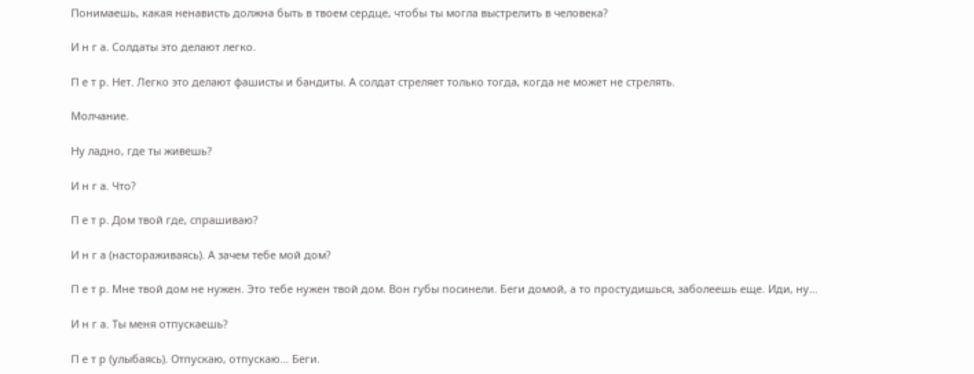Понимаешь, какая ненависть должна быть в твоем сердце, чтобы ты могла выстрелить в человека?

И н г а. Солдаты это делают легко.

П е т р. Нет. Легко это делают фашисты и бандиты. А солдат стреляет только тогда, когда не может не стрелять.

Молчание.

Ну ладно, где ты живешь?

И н г а. Что?

П е т р. Дом твой где, спрашиваю?

И н г а (настораживаясь). А зачем тебе мой дом?

П е т р. Мне твой дом не нужен. Это тебе нужен твой дом. Вон губы посинели. Беги домой, а то простудишься, заболеешь еще. Иди, ну…

И н г а. Ты меня отпускаешь?

П е т р (улыбаясь). Отпускаю, отпускаю… Беги.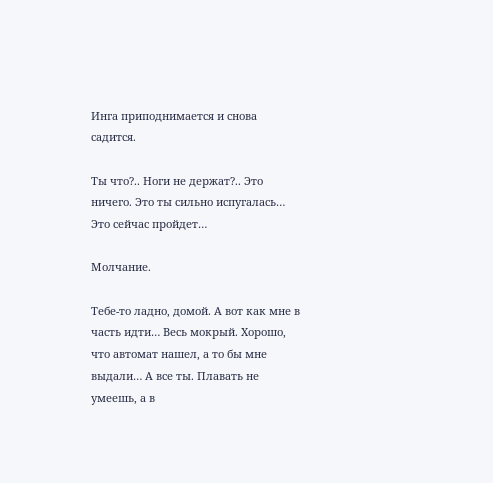Инга приподнимается и снова садится.

Ты что?.. Ноги не держат?.. Это ничего. Это ты сильно испугалась… Это сейчас пройдет…

Молчание.

Тебе-то ладно, домой. А вот как мне в часть идти… Весь мокрый. Хорошо, что автомат нашел, а то бы мне выдали… А все ты. Плавать не умеешь, а в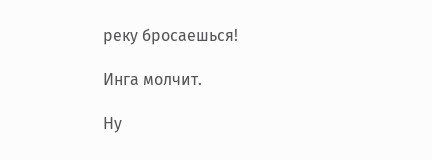реку бросаешься!

Инга молчит.

Ну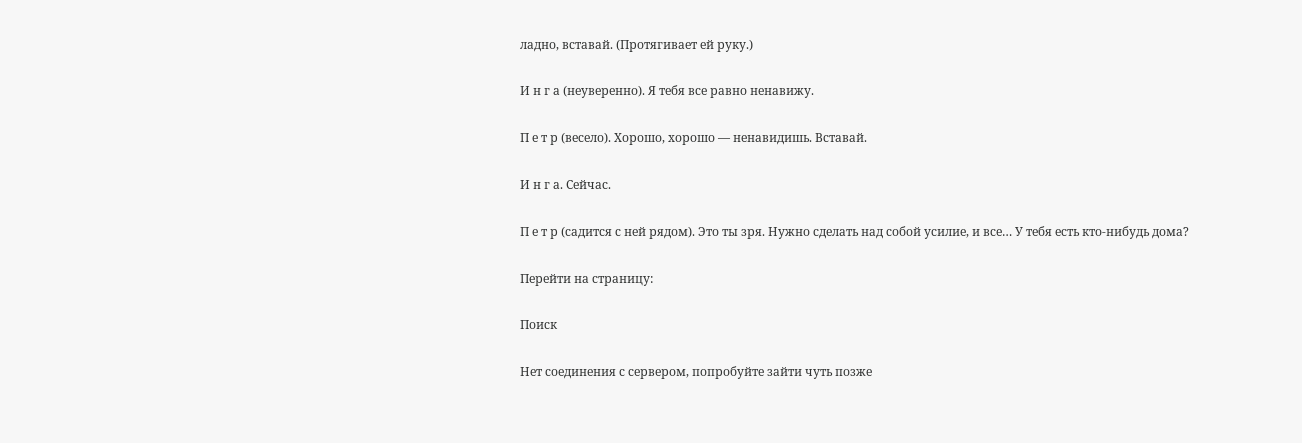ладно, вставай. (Протягивает ей руку.)

И н г а (неуверенно). Я тебя все равно ненавижу.

П е т р (весело). Хорошо, хорошо — ненавидишь. Вставай.

И н г а. Сейчас.

П е т р (садится с ней рядом). Это ты зря. Нужно сделать над собой усилие, и все… У тебя есть кто-нибудь дома?

Перейти на страницу:

Поиск

Нет соединения с сервером, попробуйте зайти чуть позже